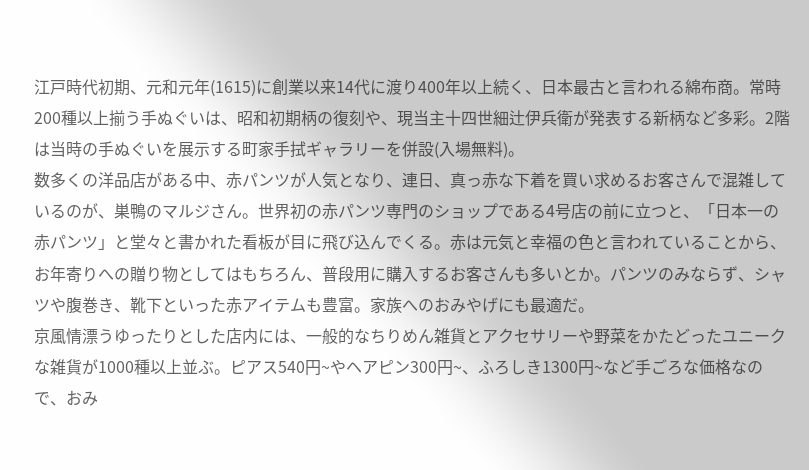江戸時代初期、元和元年(1615)に創業以来14代に渡り400年以上続く、日本最古と言われる綿布商。常時200種以上揃う手ぬぐいは、昭和初期柄の復刻や、現当主十四世細辻伊兵衛が発表する新柄など多彩。2階は当時の手ぬぐいを展示する町家手拭ギャラリーを併設(入場無料)。
数多くの洋品店がある中、赤パンツが人気となり、連日、真っ赤な下着を買い求めるお客さんで混雑しているのが、巣鴨のマルジさん。世界初の赤パンツ専門のショップである4号店の前に立つと、「日本一の赤パンツ」と堂々と書かれた看板が目に飛び込んでくる。赤は元気と幸福の色と言われていることから、お年寄りへの贈り物としてはもちろん、普段用に購入するお客さんも多いとか。パンツのみならず、シャツや腹巻き、靴下といった赤アイテムも豊富。家族へのおみやげにも最適だ。
京風情漂うゆったりとした店内には、一般的なちりめん雑貨とアクセサリーや野菜をかたどったユニークな雑貨が1000種以上並ぶ。ピアス540円~やヘアピン300円~、ふろしき1300円~など手ごろな価格なので、おみ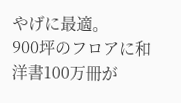やげに最適。
900坪のフロアに和洋書100万冊が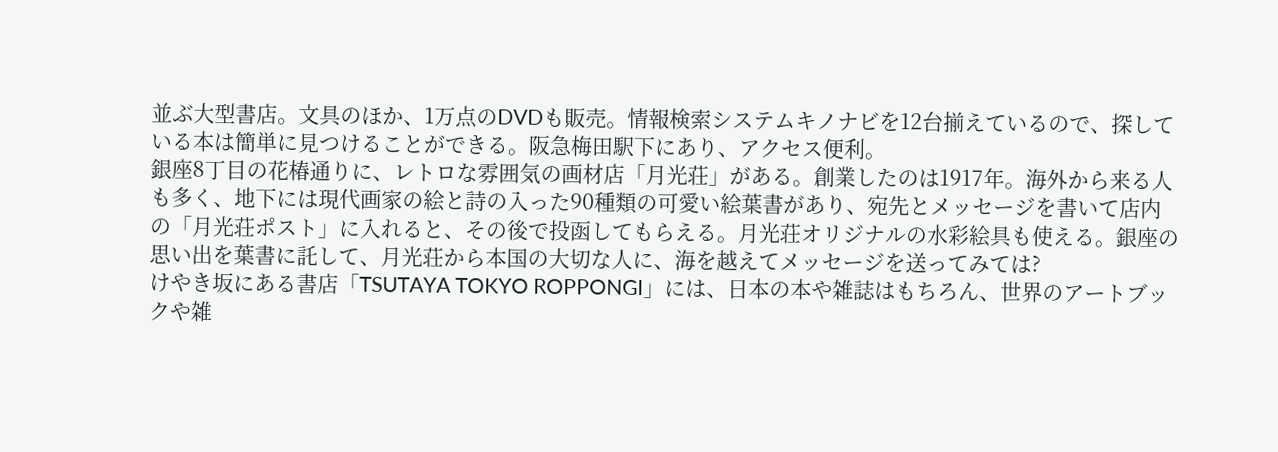並ぶ大型書店。文具のほか、1万点のDVDも販売。情報検索システムキノナビを12台揃えているので、探している本は簡単に見つけることができる。阪急梅田駅下にあり、アクセス便利。
銀座8丁目の花椿通りに、レトロな雰囲気の画材店「月光荘」がある。創業したのは1917年。海外から来る人も多く、地下には現代画家の絵と詩の入った90種類の可愛い絵葉書があり、宛先とメッセージを書いて店内の「月光荘ポスト」に入れると、その後で投函してもらえる。月光荘オリジナルの水彩絵具も使える。銀座の思い出を葉書に託して、月光荘から本国の大切な人に、海を越えてメッセージを送ってみては?
けやき坂にある書店「TSUTAYA TOKYO ROPPONGI」には、日本の本や雑誌はもちろん、世界のアートブックや雑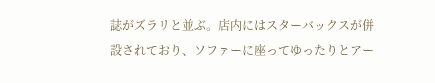誌がズラリと並ぶ。店内にはスターバックスが併設されており、ソファーに座ってゆったりとアー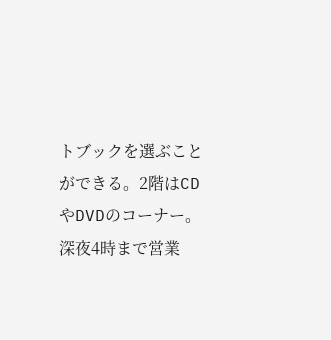トブックを選ぶことができる。2階はCDやDVDのコーナー。深夜4時まで営業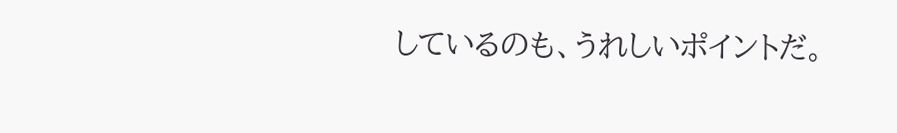しているのも、うれしいポイントだ。